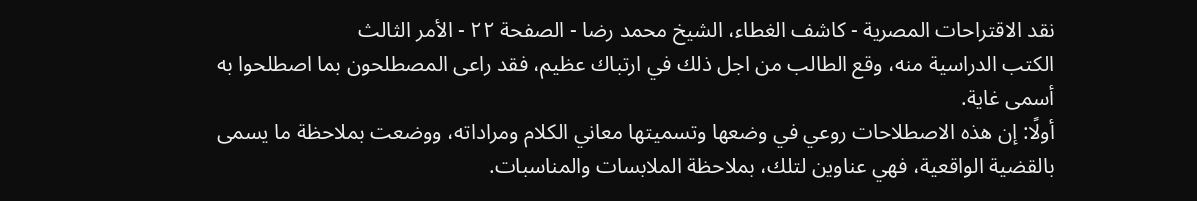نقد الاقتراحات المصرية - كاشف الغطاء، الشيخ محمد رضا - الصفحة ٢٢ - الأمر الثالث
الكتب الدراسية منه، وقع الطالب من اجل ذلك في ارتباك عظيم، فقد راعى المصطلحون بما اصطلحوا به أسمى غاية.
أولًا: إن هذه الاصطلاحات روعي في وضعها وتسميتها معاني الكلام ومراداته، ووضعت بملاحظة ما يسمى بالقضية الواقعية، فهي عناوين لتلك، بملاحظة الملابسات والمناسبات.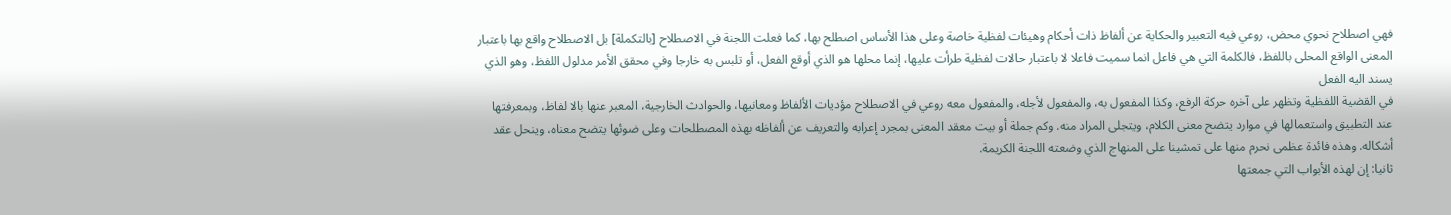فهي اصطلاح نحوي محض، روعي فيه التعبير والحكاية عن ألفاظ ذات أحكام وهيئات لفظية خاصة وعلى هذا الأساس اصطلح بها، كما فعلت اللجنة في الاصطلاح [بالتكملة] بل الاصطلاح واقع بها باعتبار المعنى الواقع المحلى باللفظ، فالكلمة التي هي فاعل انما سميت فاعلا لا باعتبار حالات لفظية طرأت عليها، إنما محلها هو الذي أوقع الفعل، أو تلبس به خارجا وفي محقق الأمر مدلول اللفظ، وهو الذي يسند اليه الفعل
في القضية اللفظية وتظهر على آخره حركة الرفع، وكذا المفعول به، والمفعول لأجله، والمفعول معه روعي في الاصطلاح مؤديات الألفاظ ومعانيها، والحوادث الخارجية، المعبر عنها بالا لفاظ، وبمعرفتها عند التطبيق واستعمالها في موارد يتضح معنى الكلام، ويتجلى المراد منه. وكم جملة أو بيت معقد المعنى بمجرد إعرابه والتعريف عن ألفاظه بهذه المصطلحات وعلى ضوئها يتضح معناه، وينحل عقد أشكاله. وهذه فائدة عظمى نحرم منها على تمشينا على المنهاج الذي وضعته اللجنة الكريمة.
ثانيا: إن لهذه الأبواب التي جمعتها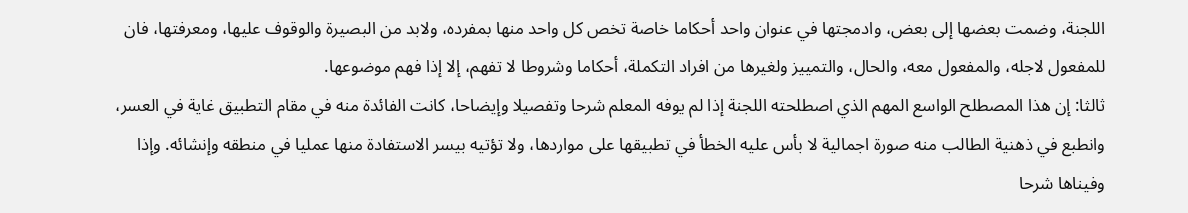اللجنة، وضمت بعضها إلى بعض، وادمجتها في عنوان واحد أحكاما خاصة تخص كل واحد منها بمفرده، ولابد من البصيرة والوقوف عليها، ومعرفتها، فان للمفعول لاجله، والمفعول معه، والحال، والتمييز ولغيرها من افراد التكملة، أحكاما وشروطا لا تفهم، إلا إذا فهم موضوعها.
ثالثا: إن هذا المصطلح الواسع المهم الذي اصطلحته اللجنة إذا لم يوفه المعلم شرحا وتفصيلا وإيضاحا، كانت الفائدة منه في مقام التطبيق غاية في العسر، وانطبع في ذهنية الطالب منه صورة اجمالية لا بأس عليه الخطأ في تطبيقها على مواردها، ولا تؤتيه بيسر الاستفادة منها عمليا في منطقه وإنشائه. وإذا وفيناها شرحا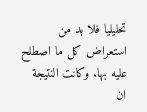تحليليا فلا بد من استعراض كل ما اصطلح عليه بها. وكانت النتيجة ان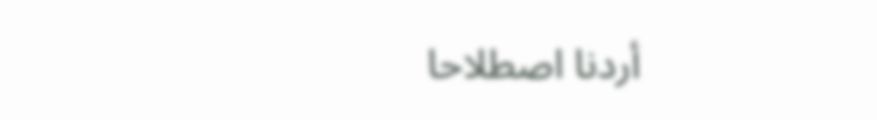أردنا اصطلاحا